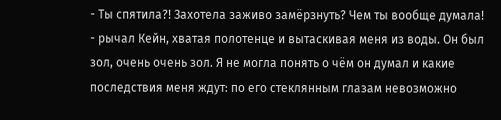- Ты спятила?! Захотела заживо замёрзнуть? Чем ты вообще думала! - рычал Кейн, хватая полотенце и вытаскивая меня из воды. Он был зол, очень очень зол. Я не могла понять о чём он думал и какие последствия меня ждут: по его стеклянным глазам невозможно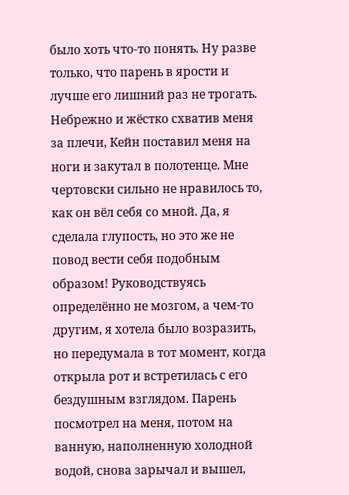было хоть что-то понять. Ну разве только, что парень в ярости и лучше его лишний раз не трогать. Небрежно и жёстко схватив меня за плечи, Кейн поставил меня на ноги и закутал в полотенце. Мне чертовски сильно не нравилось то, как он вёл себя со мной. Да, я сделала глупость, но это же не повод вести себя подобным образом! Руководствуясь определённо не мозгом, а чем-то другим, я хотела было возразить, но передумала в тот момент, когда открыла рот и встретилась с его бездушным взглядом. Парень посмотрел на меня, потом на ванную, наполненную холодной водой, снова зарычал и вышел,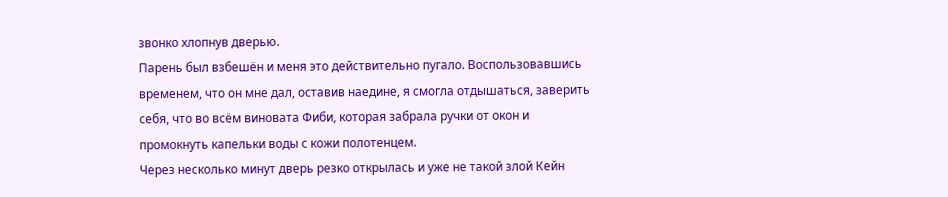звонко хлопнув дверью.
Парень был взбешён и меня это действительно пугало. Воспользовавшись временем, что он мне дал, оставив наедине, я смогла отдышаться, заверить себя, что во всём виновата Фиби, которая забрала ручки от окон и промокнуть капельки воды с кожи полотенцем.
Через несколько минут дверь резко открылась и уже не такой злой Кейн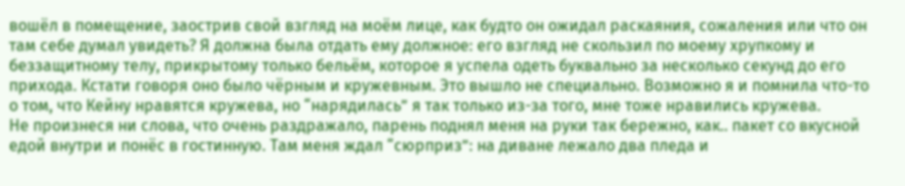вошёл в помещение, заострив свой взгляд на моём лице, как будто он ожидал раскаяния, сожаления или что он там себе думал увидеть? Я должна была отдать ему должное: его взгляд не скользил по моему хрупкому и беззащитному телу, прикрытому только бельём, которое я успела одеть буквально за несколько секунд до его прихода. Кстати говоря оно было чёрным и кружевным. Это вышло не специально. Возможно я и помнила что-то о том, что Кейну нравятся кружева, но “нарядилась” я так только из-за того, мне тоже нравились кружева.
Не произнеся ни слова, что очень раздражало, парень поднял меня на руки так бережно, как.. пакет со вкусной едой внутри и понёс в гостинную. Там меня ждал “сюрприз”: на диване лежало два пледа и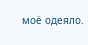моё одеяло.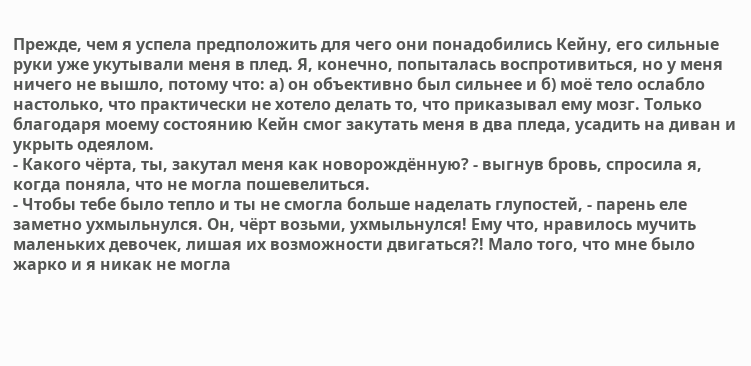Прежде, чем я успела предположить для чего они понадобились Кейну, его сильные руки уже укутывали меня в плед. Я, конечно, попыталась воспротивиться, но у меня ничего не вышло, потому что: а) он объективно был сильнее и б) моё тело ослабло настолько, что практически не хотело делать то, что приказывал ему мозг. Только благодаря моему состоянию Кейн смог закутать меня в два пледа, усадить на диван и укрыть одеялом.
- Какого чёрта, ты, закутал меня как новорождённую? - выгнув бровь, спросила я, когда поняла, что не могла пошевелиться.
- Чтобы тебе было тепло и ты не смогла больше наделать глупостей, - парень еле заметно ухмыльнулся. Он, чёрт возьми, ухмыльнулся! Ему что, нравилось мучить маленьких девочек, лишая их возможности двигаться?! Мало того, что мне было жарко и я никак не могла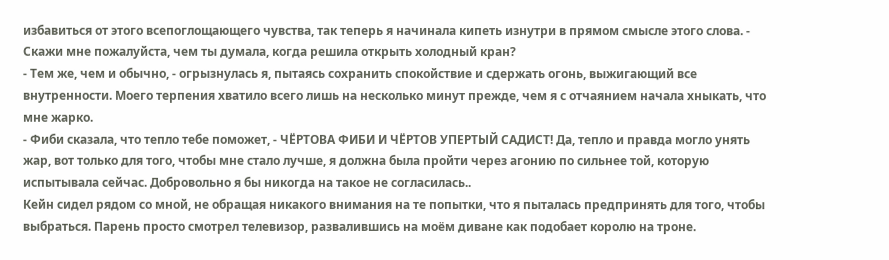избавиться от этого всепоглощающего чувства, так теперь я начинала кипеть изнутри в прямом смысле этого слова. - Скажи мне пожалуйста, чем ты думала, когда решила открыть холодный кран?
- Тем же, чем и обычно, - огрызнулась я, пытаясь сохранить спокойствие и сдержать огонь, выжигающий все внутренности. Моего терпения хватило всего лишь на несколько минут прежде, чем я с отчаянием начала хныкать, что мне жарко.
- Фиби сказала, что тепло тебе поможет, - ЧЁРТОВА ФИБИ И ЧЁРТОВ УПЕРТЫЙ САДИСТ! Да, тепло и правда могло унять жар, вот только для того, чтобы мне стало лучше, я должна была пройти через агонию по сильнее той, которую испытывала сейчас. Добровольно я бы никогда на такое не согласилась..
Кейн сидел рядом со мной, не обращая никакого внимания на те попытки, что я пыталась предпринять для того, чтобы выбраться. Парень просто смотрел телевизор, развалившись на моём диване как подобает королю на троне.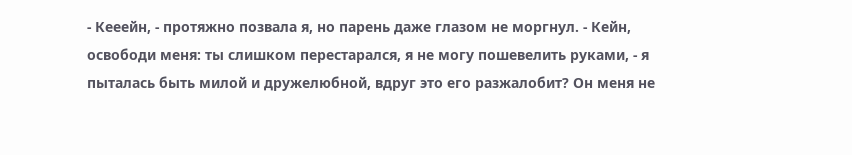- Кееейн, - протяжно позвала я, но парень даже глазом не моргнул. - Кейн, освободи меня: ты слишком перестарался, я не могу пошевелить руками, - я пыталась быть милой и дружелюбной, вдруг это его разжалобит? Он меня не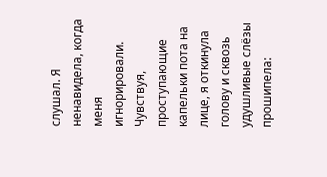слушал. Я ненавидела, когда меня игнорировали. Чувствуя, проступающие капельки пота на лице, я откинула голову и сквозь удушливые слёзы прошипела: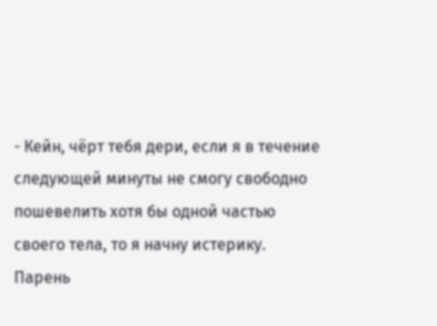- Кейн, чёрт тебя дери, если я в течение следующей минуты не смогу свободно пошевелить хотя бы одной частью своего тела, то я начну истерику.
Парень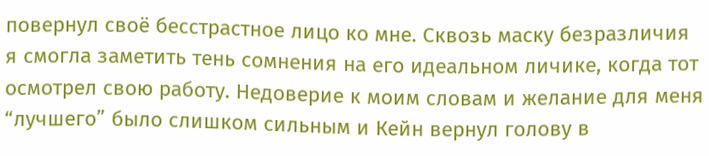повернул своё бесстрастное лицо ко мне. Сквозь маску безразличия я смогла заметить тень сомнения на его идеальном личике, когда тот осмотрел свою работу. Недоверие к моим словам и желание для меня “лучшего” было слишком сильным и Кейн вернул голову в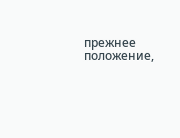прежнее положение,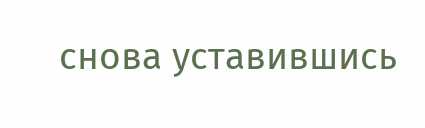снова уставившись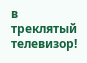в треклятый телевизор!